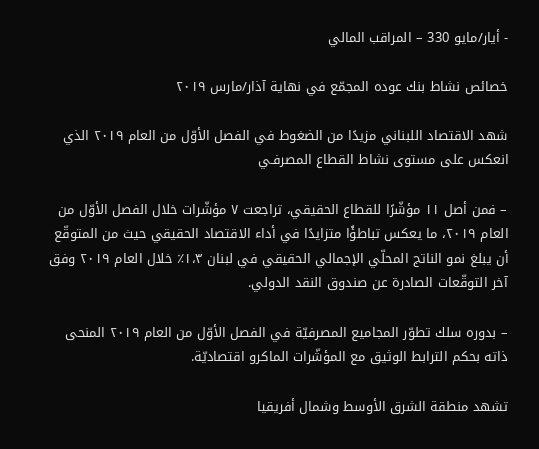- أيار/مايو 330 – المراقب المالي

خصائص نشاط بنك عوده المجمّع في نهاية آذار/مارس ٢٠١٩

شهد الاقتصاد اللبناني مزيدًا من الضغوط في الفصل الأوّل من العام ٢٠١٩ الذي انعكس على مستوى نشاط القطاع المصرفـي

– فمن أصل ١١ مؤشّرًا للقطاع الحقيقي، تراجعت ٧ مؤشّرات خلال الفصل الأوّل من العام ٢٠١٩، ما يعكس تباطؤًا متزايدًا في أداء الاقتصاد الحقيقي حيث من المتوقّع أن يبلغ نمو الناتج المحلّي الإجمالي الحقيقي في لبنان ١،٣٪ خلال العام ٢٠١٩ وفق آخر التوقّعات الصادرة عن صندوق النقد الدولي.

– بدوره سلك تطوّر المجاميع المصرفيّة في الفصل الأوّل من العام ٢٠١٩ المنحى ذاته بحكم الترابط الوثيق مع المؤشّرات الماكرو اقتصاديّة.

تشهد منطقة الشرق الأوسط وشمال أفريقيا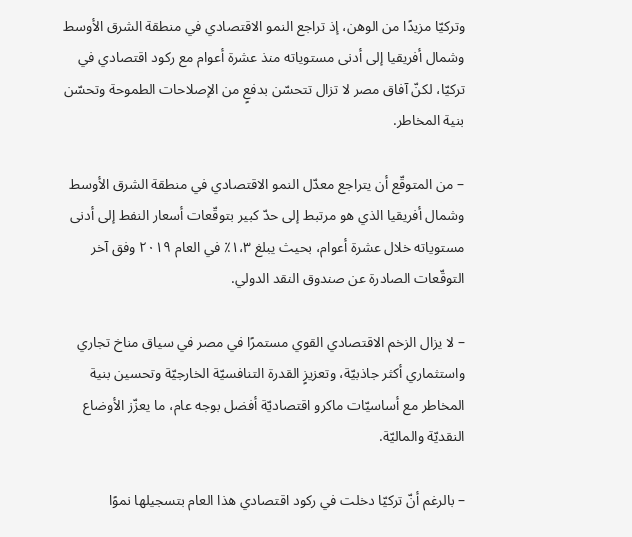وتركيّا مزيدًا من الوهن، إذ تراجع النمو الاقتصادي في منطقة الشرق الأوسط وشمال أفريقيا إلى أدنى مستوياته منذ عشرة أعوام مع ركود اقتصادي في تركيّا، لكنّ آفاق مصر لا تزال تتحسّن بدفعٍ من الإصلاحات الطموحة وتحسّن بنية المخاطر.

– من المتوقّع أن يتراجع معدّل النمو الاقتصادي في منطقة الشرق الأوسط وشمال أفريقيا الذي هو مرتبط إلى حدّ كبير بتوقّعات أسعار النفط إلى أدنى مستوياته خلال عشرة أعوام، بحيث يبلغ ١،٣٪ في العام ٢٠١٩ وفق آخر التوقّعات الصادرة عن صندوق النقد الدولي.

– لا يزال الزخم الاقتصادي القوي مستمرًا في مصر في سياق مناخ تجاري واستثماري أكثر جاذبيّة، وتعزيزٍ القدرة التنافسيّة الخارجيّة وتحسين بنية المخاطر مع أساسيّات ماكرو اقتصاديّة أفضل بوجه عام، ما يعزّز الأوضاع النقديّة والماليّة.

– بالرغم أنّ تركيّا دخلت في ركود اقتصادي هذا العام بتسجيلها نموًا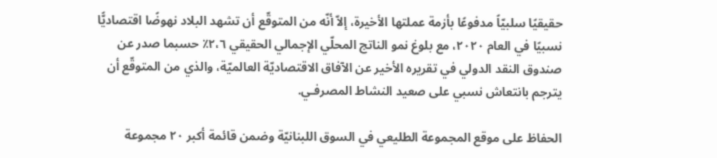حقيقيًا سلبيّاً مدفوعًا بأزمة عملتها الأخيرة، إلاّ أنّه من المتوقّع أن تشهد البلاد نهوضًا اقتصاديًّا نسبيًا في العام ٢٠٢٠، مع بلوغ نمو الناتج المحلّي الإجمالي الحقيقي ٢،٦٪ حسبما صدر عن صندوق النقد الدولي في تقريره الأخير عن الآفاق الاقتصاديّة العالميّة، والذي من المتوقّع أن يترجم بانتعاش نسبي على صعيد النشاط المصرفـي.

الحفاظ على موقع المجموعة الطليعي في السوق اللبنانيّة وضمن قائمة أكبر ٢٠ مجموعة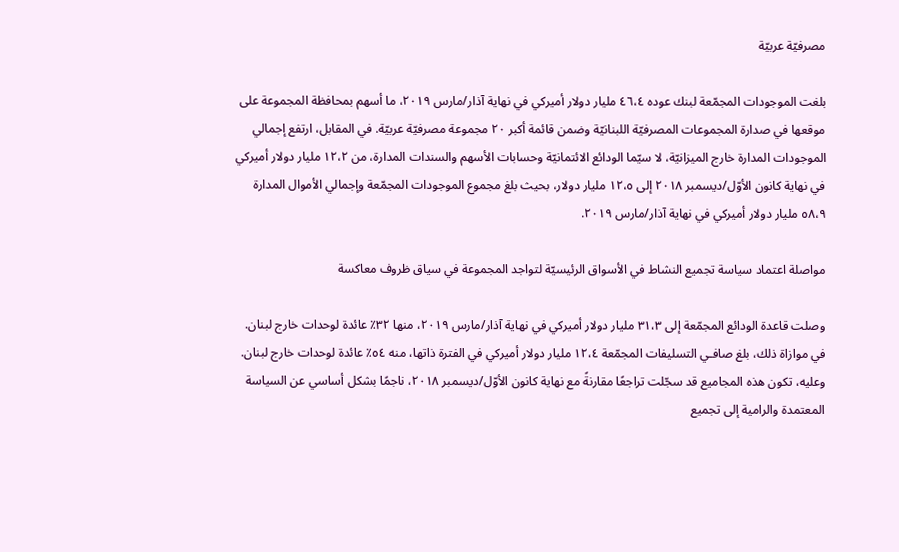مصرفيّة عربيّة

بلغت الموجودات المجمّعة لبنك عوده ٤٦،٤ مليار دولار أميركي في نهاية آذار/مارس ٢٠١٩، ما أسهم بمحافظة المجموعة على موقعها في صدارة المجموعات المصرفيّة اللبنانيّة وضمن قائمة أكبر ٢٠ مجموعة مصرفيّة عربيّة. في المقابل، ارتفع إجمالي الموجودات المدارة خارج الميزانيّة، لا سيّما الودائع الائتمانيّة وحسابات الأسهم والسندات المدارة، من ١٢،٢ مليار دولار أميركي في نهاية كانون الأوّل/ديسمبر ٢٠١٨ إلى ١٢،٥ مليار دولار، بحيث بلغ مجموع الموجودات المجمّعة وإجمالي الأموال المدارة ٥٨،٩ مليار دولار أميركي في نهاية آذار/مارس ٢٠١٩.

مواصلة اعتماد سياسة تجميع النشاط في الأسواق الرئيسيّة لتواجد المجموعة في سياق ظروف معاكسة

وصلت قاعدة الودائع المجمّعة إلى ٣١،٣ مليار دولار أميركي في نهاية آذار/مارس ٢٠١٩، منها ٣٢٪ عائدة لوحدات خارج لبنان. في موازاة ذلك، بلغ صافـي التسليفات المجمّعة ١٢،٤ مليار دولار أميركي في الفترة ذاتها، منه ٥٤٪ عائدة لوحدات خارج لبنان. وعليه، تكون هذه المجاميع قد سجّلت تراجعًا مقارنةً مع نهاية كانون الأوّل/ديسمبر ٢٠١٨، ناجمًا بشكل أساسي عن السياسة المعتمدة والرامية إلى تجميع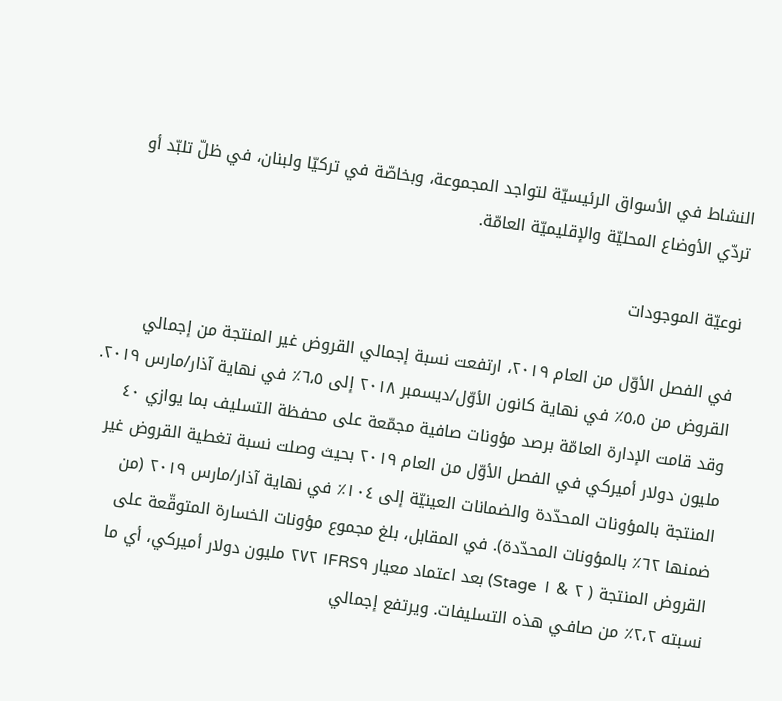النشاط في الأسواق الرئيسيّة لتواجد المجموعة، وبخاصّة في تركيّا ولبنان، في ظلّ تلبّد أو تردّي الأوضاع المحليّة والإقليميّة العامّة.

نوعيّة الموجودات

في الفصل الأوّل من العام ٢٠١٩، ارتفعت نسبة إجمالي القروض غير المنتجة من إجمالي القروض من ٥،٥٪ في نهاية كانون الأوّل/ديسمبر ٢٠١٨ إلى ٦،٥٪ في نهاية آذار/مارس ٢٠١٩. وقد قامت الإدارة العامّة برصد مؤونات صافية مجمّعة على محفظة التسليف بما يوازي ٤٠ مليون دولار أميركي في الفصل الأوّل من العام ٢٠١٩ بحيث وصلت نسبة تغطية القروض غير المنتجة بالمؤونات المحدّدة والضمانات العينيّة إلى ١٠٤٪ في نهاية آذار/مارس ٢٠١٩ (من ضمنها ٦٢٪ بالمؤونات المحدّدة). في المقابل، بلغ مجموع مؤونات الخسارة المتوقّعة على القروض المنتجة ( ٢ & ١ Stage) بعد اعتماد معيار IFRS٩ ٢٧٢ مليون دولار أميركي، أي ما نسبته ٢،٢٪ من صافـي هذه التسليفات. ويرتفع إجمالي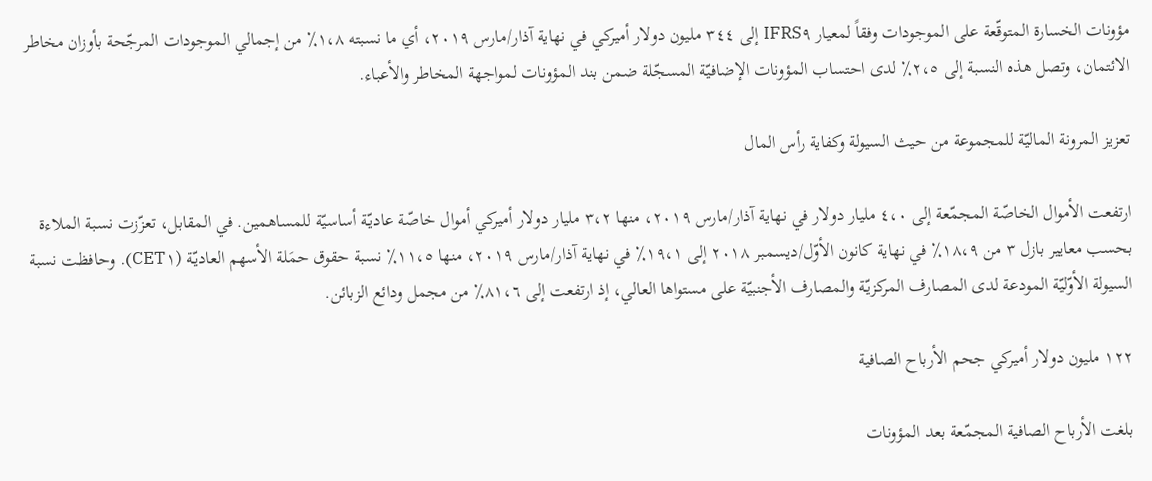مؤونات الخسارة المتوقّعة على الموجودات وفقاً لمعيار IFRS٩ إلى ٣٤٤ مليون دولار أميركي في نهاية آذار/مارس ٢٠١٩، أي ما نسبته ١،٨٪ من إجمالي الموجودات المرجّحة بأوزان مخاطر الائتمان، وتصل هذه النسبة إلى ٢،٥٪ لدى احتساب المؤونات الإضافيّة المسجّلة ضمن بند المؤونات لمواجهة المخاطر والأعباء.

تعزيز المرونة الماليّة للمجموعة من حيث السيولة وكفاية رأس المال

ارتفعت الأموال الخاصّة المجمّعة إلى ٤،٠ مليار دولار في نهاية آذار/مارس ٢٠١٩، منها ٣،٢ مليار دولار أميركي أموال خاصّة عاديّة أساسيّة للمساهمين. في المقابل، تعزّزت نسبة الملاءة  بحسب معايير بازل ٣ من ١٨،٩٪ في نهاية كانون الأوّل/ديسمبر ٢٠١٨ إلى ١٩،١٪ في نهاية آذار/مارس ٢٠١٩، منها ١١،٥٪ نسبة حقوق حمَلة الأسهم العاديّة (CET١). وحافظت نسبة السيولة الأوّليّة المودعة لدى المصارف المركزيّة والمصارف الأجنبيّة على مستواها العالي، إذ ارتفعت إلى ٨١،٦٪ من مجمل ودائع الزبائن.

١٢٢ مليون دولار أميركي جحم الأرباح الصافية

بلغت الأرباح الصافية المجمّعة بعد المؤونات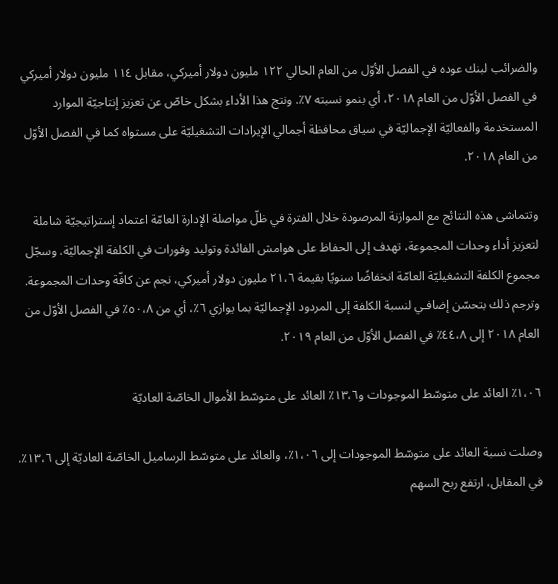والضرائب لبنك عوده في الفصل الأوّل من العام الحالي ١٢٢ مليون دولار أميركي، مقابل ١١٤ مليون دولار أميركي في الفصل الأوّل من العام ٢٠١٨، أي بنمو نسبته ٧٪. ونتج هذا الأداء بشكل خاصّ عن تعزيز إنتاجيّة الموارد المستخدمة والفعاليّة الإجماليّة في سياق محافظة أجمالي الإيرادات التشغيليّة على مستواه كما في الفصل الأوّل من العام ٢٠١٨.

وتتماشى هذه النتائج مع الموازنة المرصودة خلال الفترة في ظلّ مواصلة الإدارة العامّة اعتماد إستراتيجيّة شاملة لتعزيز أداء وحدات المجموعة، تهدف إلى الحفاظ على هوامش الفائدة وتوليد وفورات في الكلفة الإجماليّة. وسجّل مجموع الكلفة التشغيليّة العامّة انخفاضًا سنويًا بقيمة ٢١،٦ مليون دولار أميركي، نجم عن كافّة وحدات المجموعة. وترجم ذلك بتحسّن إضافـي لنسبة الكلفة إلى المردود الإجماليّة بما يوازي ٦٪، أي من ٥٠،٨٪ في الفصل الأوّل من العام ٢٠١٨ إلى ٤٤،٨٪ في الفصل الأوّل من العام ٢٠١٩.

١،٠٦٪ العائد على متوسّط الموجودات و١٣،٦٪ العائد على متوسّط الأموال الخاصّة العاديّة

وصلت نسبة العائد على متوسّط الموجودات إلى ١،٠٦٪، والعائد على متوسّط الرساميل الخاصّة العاديّة إلى ١٣،٦٪. في المقابل، ارتفع ربح السهم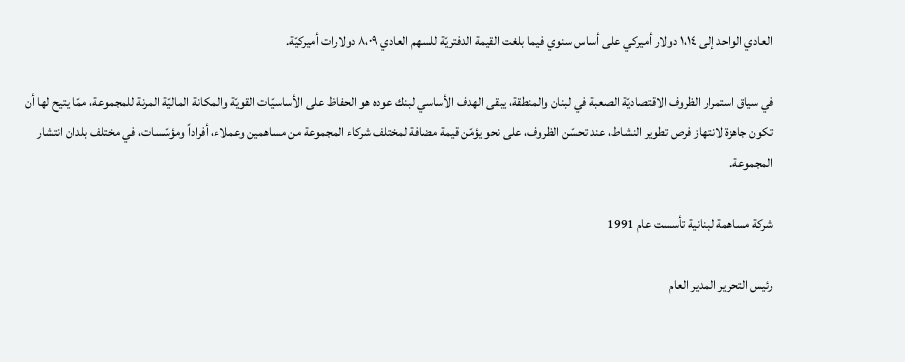العادي الواحد إلى ١،١٤ دولار أميركي على أساس سنوي فيما بلغت القيمة الدفتريّة للسهم العادي ٨،٠٩ دولارات أميركيّة.

في سياق استمرار الظروف الاقتصاديّة الصعبة في لبنان والمنطقة، يبقى الهدف الأساسي لبنك عوده هو الحفاظ على الأساسيّات القويّة والمكانة الماليّة المرنة للمجموعة، ممّا يتيح لها أن تكون جاهزة لانتهاز فرص تطوير النشاط، عند تحسّن الظروف، على نحو يؤمّن قيمة مضافة لمختلف شركاء المجموعة من مساهمين وعملاء، أفراداً ومؤسّسات، في مختلف بلدان انتشار المجموعة.

شركة مساهمة لبنانية تأسست عام 1991

رئيس التحرير المدير العام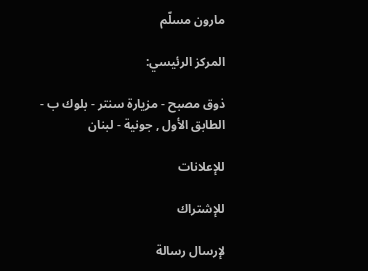مارون مسلّم

المركز الرئيسي:

ذوق مصبح - مزيارة سنتر - بلوك ب - الطابق الأول , جونية - لبنان

للإعلانات

للإشتراك

لإرسال رسالة